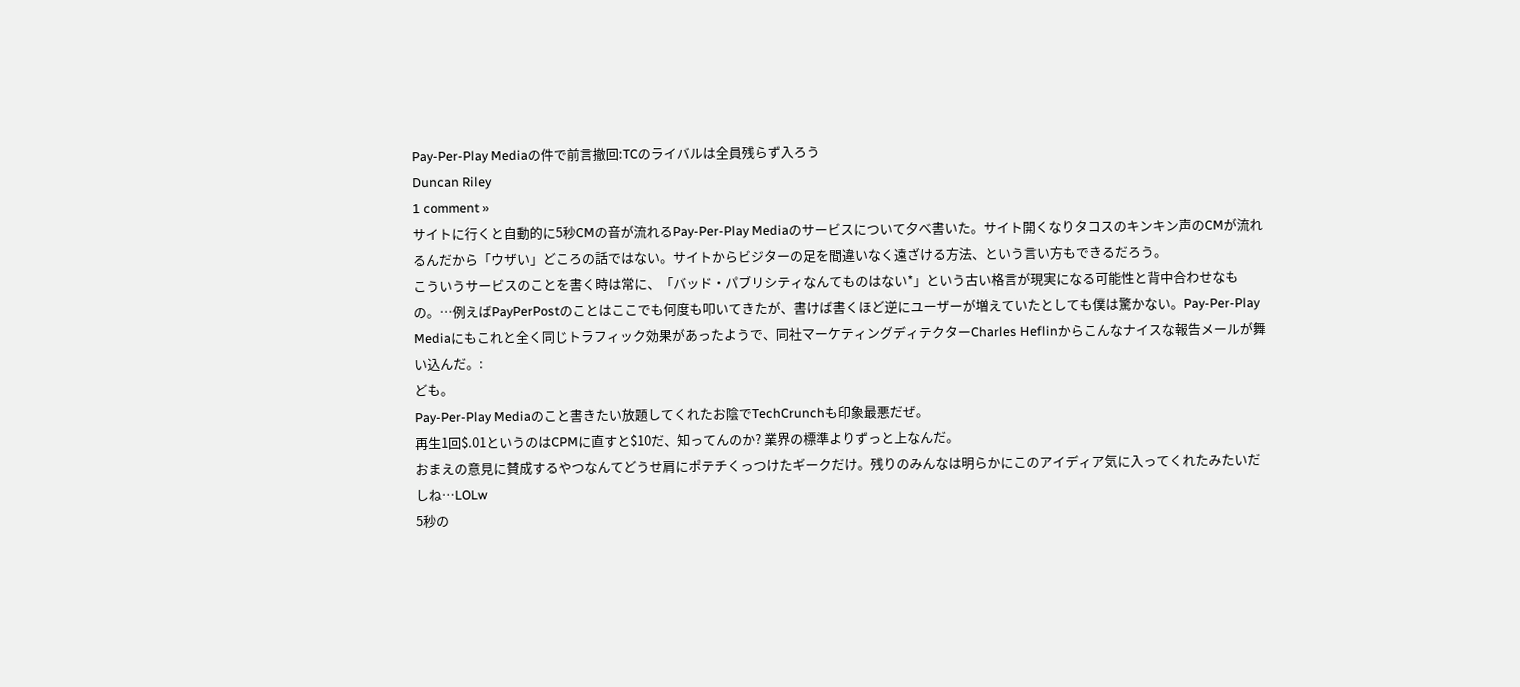Pay-Per-Play Mediaの件で前言撤回:TCのライバルは全員残らず入ろう
Duncan Riley
1 comment »
サイトに行くと自動的に5秒CMの音が流れるPay-Per-Play Mediaのサービスについて夕べ書いた。サイト開くなりタコスのキンキン声のCMが流れるんだから「ウザい」どころの話ではない。サイトからビジターの足を間違いなく遠ざける方法、という言い方もできるだろう。
こういうサービスのことを書く時は常に、「バッド・パブリシティなんてものはない*」という古い格言が現実になる可能性と背中合わせなもの。…例えばPayPerPostのことはここでも何度も叩いてきたが、書けば書くほど逆にユーザーが増えていたとしても僕は驚かない。Pay-Per-Play Mediaにもこれと全く同じトラフィック効果があったようで、同社マーケティングディテクターCharles Heflinからこんなナイスな報告メールが舞い込んだ。:
ども。
Pay-Per-Play Mediaのこと書きたい放題してくれたお陰でTechCrunchも印象最悪だぜ。
再生1回$.01というのはCPMに直すと$10だ、知ってんのか? 業界の標準よりずっと上なんだ。
おまえの意見に賛成するやつなんてどうせ肩にポテチくっつけたギークだけ。残りのみんなは明らかにこのアイディア気に入ってくれたみたいだしね…LOLw
5秒の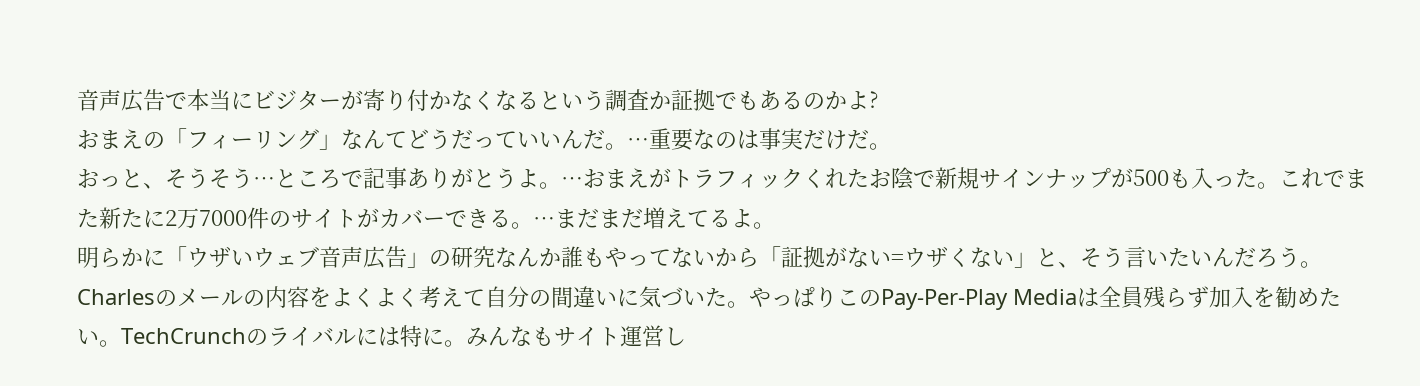音声広告で本当にビジターが寄り付かなくなるという調査か証拠でもあるのかよ?
おまえの「フィーリング」なんてどうだっていいんだ。…重要なのは事実だけだ。
おっと、そうそう…ところで記事ありがとうよ。…おまえがトラフィックくれたお陰で新規サインナップが500も入った。これでまた新たに2万7000件のサイトがカバーできる。…まだまだ増えてるよ。
明らかに「ウザいウェブ音声広告」の研究なんか誰もやってないから「証拠がない=ウザくない」と、そう言いたいんだろう。
Charlesのメールの内容をよくよく考えて自分の間違いに気づいた。やっぱりこのPay-Per-Play Mediaは全員残らず加入を勧めたい。TechCrunchのライバルには特に。みんなもサイト運営し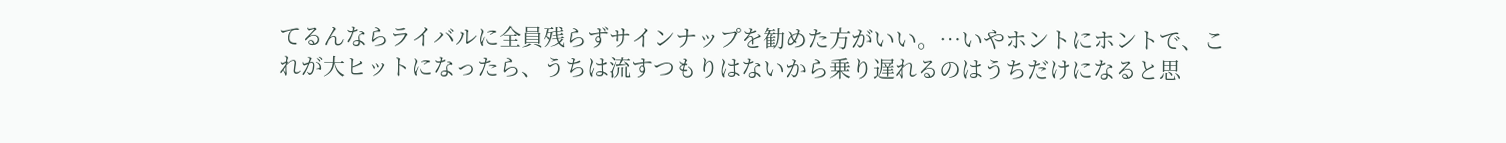てるんならライバルに全員残らずサインナップを勧めた方がいい。…いやホントにホントで、これが大ヒットになったら、うちは流すつもりはないから乗り遅れるのはうちだけになると思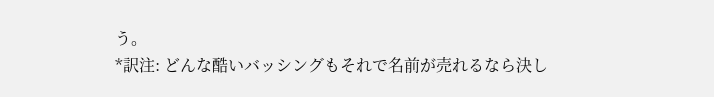う。
*訳注: どんな酷いバッシングもそれで名前が売れるなら決し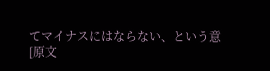てマイナスにはならない、という意
[原文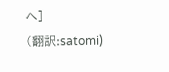へ]
(翻訳:satomi)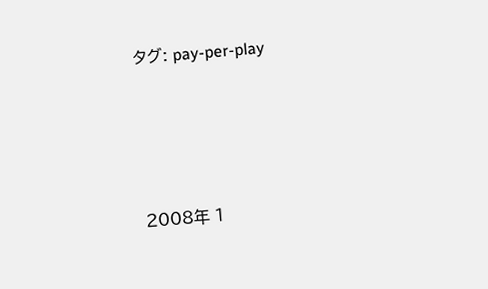タグ: pay-per-play




2008年 1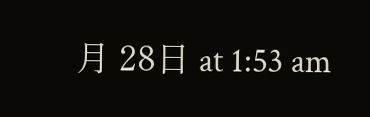月 28日 at 1:53 am